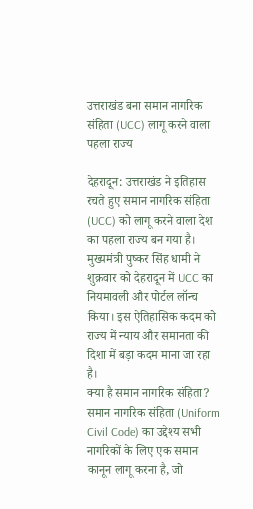उत्तराखंड बना समान नागरिक संहिता (UCC) लागू करने वाला पहला राज्य

देहरादून: उत्तराखंड ने इतिहास रचते हुए समान नागरिक संहिता (UCC) को लागू करने वाला देश का पहला राज्य बन गया है। मुख्यमंत्री पुष्कर सिंह धामी ने शुक्रवार को देहरादून में UCC का नियमावली और पोर्टल लॉन्च किया। इस ऐतिहासिक कदम को राज्य में न्याय और समानता की दिशा में बड़ा कदम माना जा रहा है।
क्या है समान नागरिक संहिता?
समान नागरिक संहिता (Uniform Civil Code) का उद्देश्य सभी नागरिकों के लिए एक समान कानून लागू करना है, जो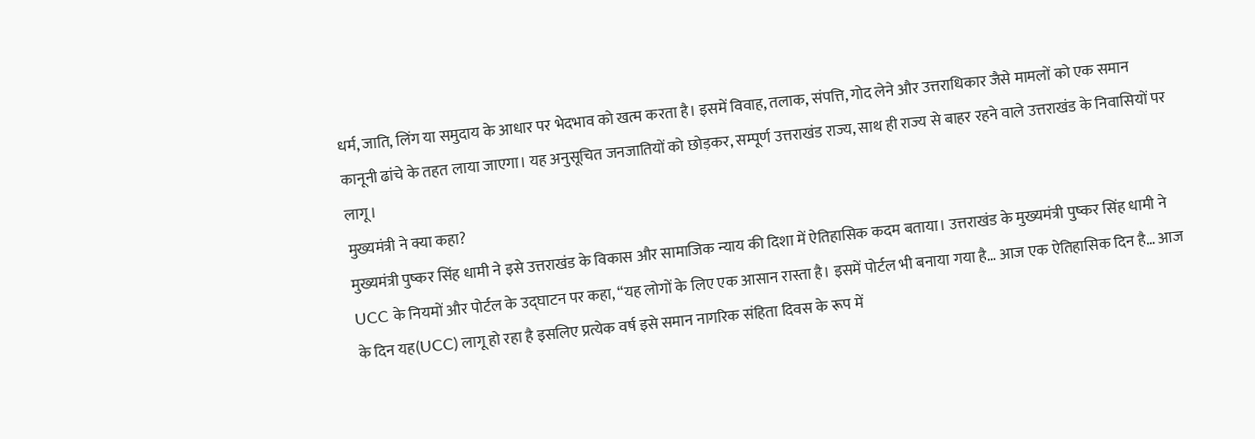धर्म, जाति, लिंग या समुदाय के आधार पर भेदभाव को खत्म करता है। इसमें विवाह, तलाक, संपत्ति, गोद लेने और उत्तराधिकार जैसे मामलों को एक समान कानूनी ढांचे के तहत लाया जाएगा। यह अनुसूचित जनजातियों को छोड़कर, सम्पूर्ण उत्तराखंड राज्य, साथ ही राज्य से बाहर रहने वाले उत्तराखंड के निवासियों पर लागू।
मुख्यमंत्री ने क्या कहा?
मुख्यमंत्री पुष्कर सिंह धामी ने इसे उत्तराखंड के विकास और सामाजिक न्याय की दिशा में ऐतिहासिक कदम बताया। उत्तराखंड के मुख्यमंत्री पुष्कर सिंह धामी ने UCC के नियमों और पोर्टल के उद्घाटन पर कहा, “यह लोगों के लिए एक आसान रास्ता है। इसमें पोर्टल भी बनाया गया है… आज एक ऐतिहासिक दिन है… आज के दिन यह(UCC) लागू हो रहा है इसलिए प्रत्येक वर्ष इसे समान नागरिक संहिता दिवस के रूप में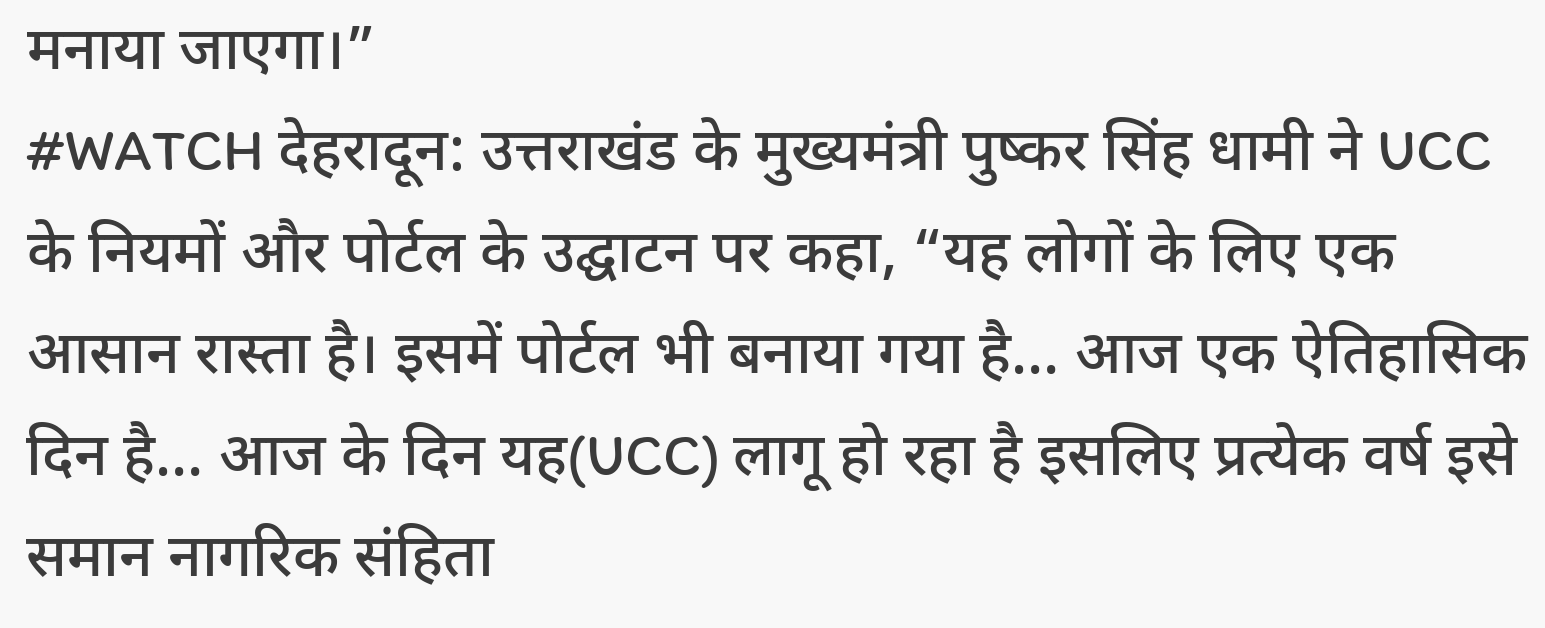मनाया जाएगा।”
#WATCH देहरादून: उत्तराखंड के मुख्यमंत्री पुष्कर सिंह धामी ने UCC के नियमों और पोर्टल के उद्घाटन पर कहा, “यह लोगों के लिए एक आसान रास्ता है। इसमें पोर्टल भी बनाया गया है… आज एक ऐतिहासिक दिन है… आज के दिन यह(UCC) लागू हो रहा है इसलिए प्रत्येक वर्ष इसे समान नागरिक संहिता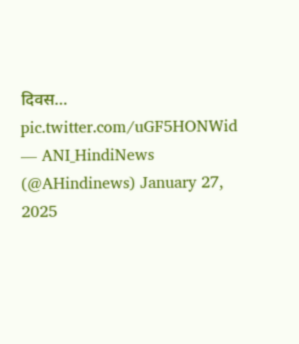दिवस… pic.twitter.com/uGF5HONWid
— ANI_HindiNews (@AHindinews) January 27, 2025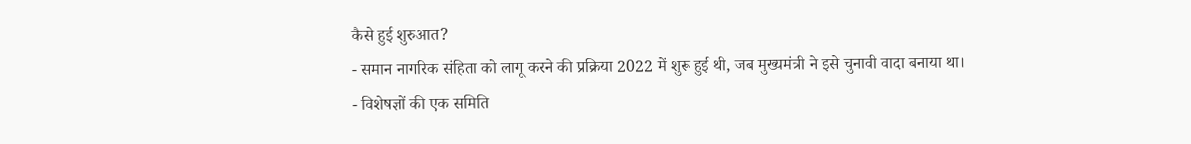कैसे हुई शुरुआत?
- समान नागरिक संहिता को लागू करने की प्रक्रिया 2022 में शुरू हुई थी, जब मुख्यमंत्री ने इसे चुनावी वादा बनाया था।
- विशेषज्ञों की एक समिति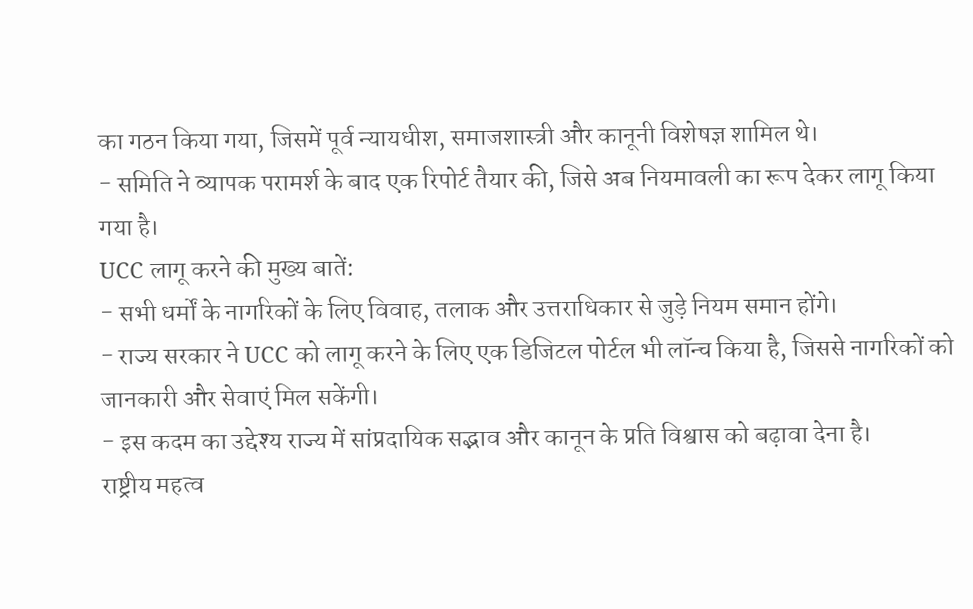का गठन किया गया, जिसमें पूर्व न्यायधीश, समाजशास्त्री और कानूनी विशेषज्ञ शामिल थे।
- समिति ने व्यापक परामर्श के बाद एक रिपोर्ट तैयार की, जिसे अब नियमावली का रूप देकर लागू किया गया है।
UCC लागू करने की मुख्य बातें:
- सभी धर्मों के नागरिकों के लिए विवाह, तलाक और उत्तराधिकार से जुड़े नियम समान होंगे।
- राज्य सरकार ने UCC को लागू करने के लिए एक डिजिटल पोर्टल भी लॉन्च किया है, जिससे नागरिकों को जानकारी और सेवाएं मिल सकेंगी।
- इस कदम का उद्देश्य राज्य में सांप्रदायिक सद्भाव और कानून के प्रति विश्वास को बढ़ावा देना है।
राष्ट्रीय महत्व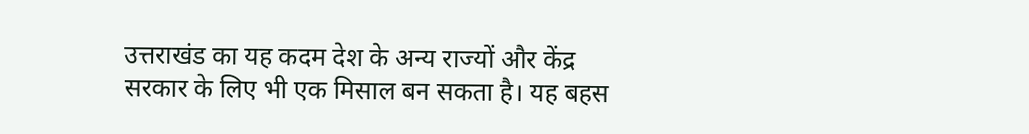उत्तराखंड का यह कदम देश के अन्य राज्यों और केंद्र सरकार के लिए भी एक मिसाल बन सकता है। यह बहस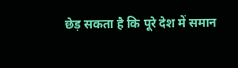छेड़ सकता है कि पूरे देश में समान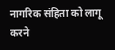नागरिक संहिता को लागू करने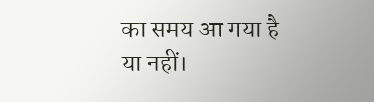का समय आ गया है या नहीं।